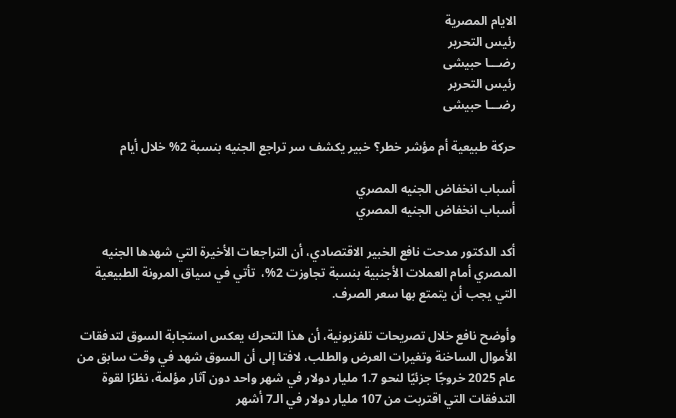الايام المصرية
رئيس التحرير
رضـــا حبيشى
رئيس التحرير
رضـــا حبيشى

حركة طبيعية أم مؤشر خطر؟ خبير يكشف سر تراجع الجنيه بنسبة 2% خلال أيام

أسباب انخفاض الجنيه المصري
أسباب انخفاض الجنيه المصري

أكد الدكتور مدحت نافع الخبير الاقتصادي، أن التراجعات الأخيرة التي شهدها الجنيه المصري أمام العملات الأجنبية بنسبة تجاوزت 2%،  تأتي في سياق المرونة الطبيعية التي يجب أن يتمتع بها سعر الصرف.

وأوضح نافع خلال تصريحات تلفزيونية، أن هذا التحرك يعكس استجابة السوق لتدفقات الأموال الساخنة وتغيرات العرض والطلب، لافتا إلى أن السوق شهد في وقت سابق من عام 2025 خروجًا جزئيًا لنحو 1.7 مليار دولار في شهر واحد دون آثار مؤلمة، نظرًا لقوة التدفقات التي اقتربت من 107 مليار دولار في الـ7 أشهر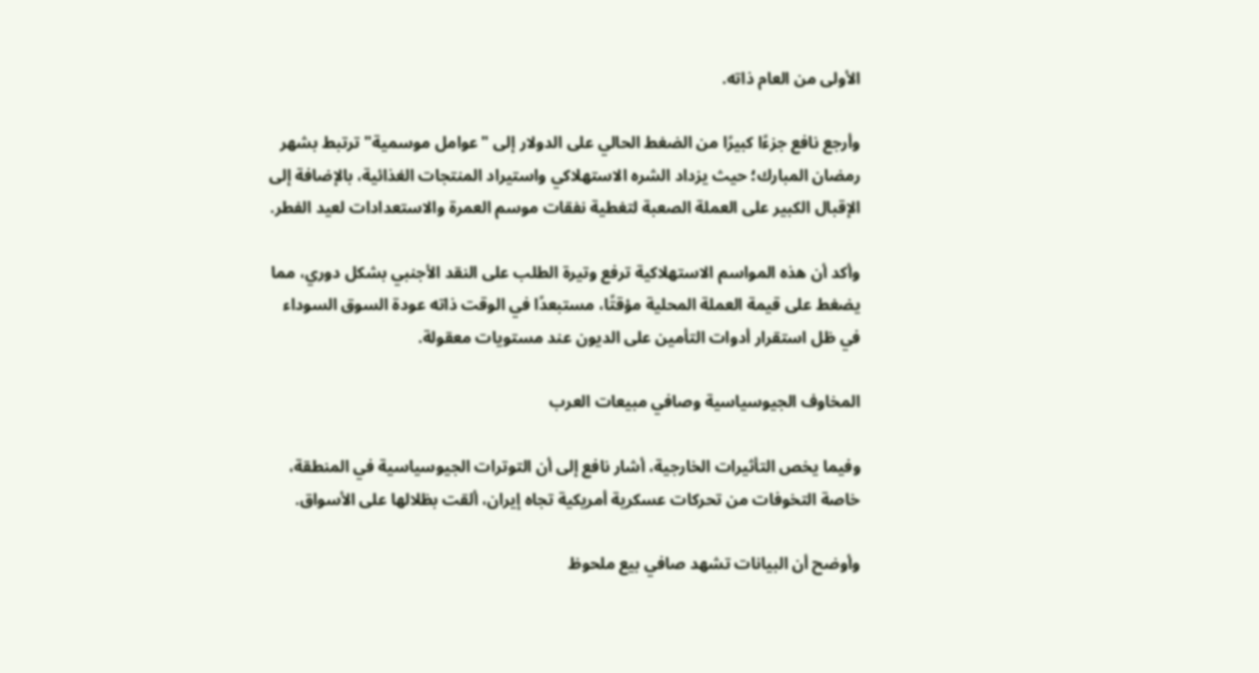الأولى من العام ذاته.

وأرجع نافع جزءًا كبيرًا من الضغط الحالي على الدولار إلى "عوامل موسمية" ترتبط بشهر رمضان المبارك؛ حيث يزداد الشره الاستهلاكي واستيراد المنتجات الغذائية، بالإضافة إلى الإقبال الكبير على العملة الصعبة لتغطية نفقات موسم العمرة والاستعدادات لعيد الفطر.

وأكد أن هذه المواسم الاستهلاكية ترفع وتيرة الطلب على النقد الأجنبي بشكل دوري، مما يضغط على قيمة العملة المحلية مؤقتًا، مستبعدًا في الوقت ذاته عودة السوق السوداء في ظل استقرار أدوات التأمين على الديون عند مستويات معقولة.

المخاوف الجيوسياسية وصافي مبيعات العرب

وفيما يخص التأثيرات الخارجية، أشار نافع إلى أن التوترات الجيوسياسية في المنطقة، خاصة التخوفات من تحركات عسكرية أمريكية تجاه إيران، ألقت بظلالها على الأسواق.

وأوضح أن البيانات تشهد صافي بيع ملحوظ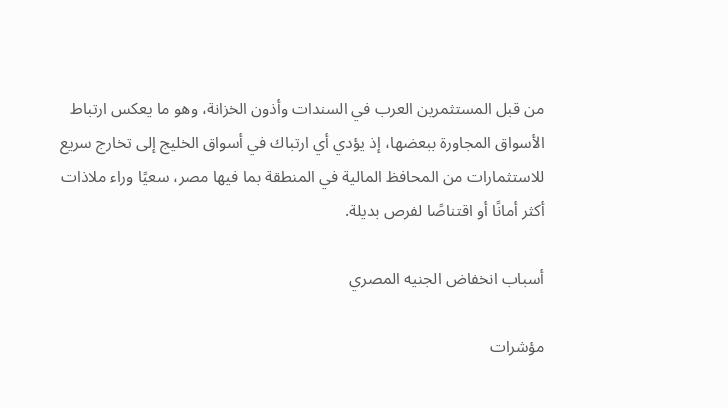من قبل المستثمرين العرب في السندات وأذون الخزانة، وهو ما يعكس ارتباط الأسواق المجاورة ببعضها، إذ يؤدي أي ارتباك في أسواق الخليج إلى تخارج سريع للاستثمارات من المحافظ المالية في المنطقة بما فيها مصر، سعيًا وراء ملاذات أكثر أمانًا أو اقتناصًا لفرص بديلة.

أسباب انخفاض الجنيه المصري

مؤشرات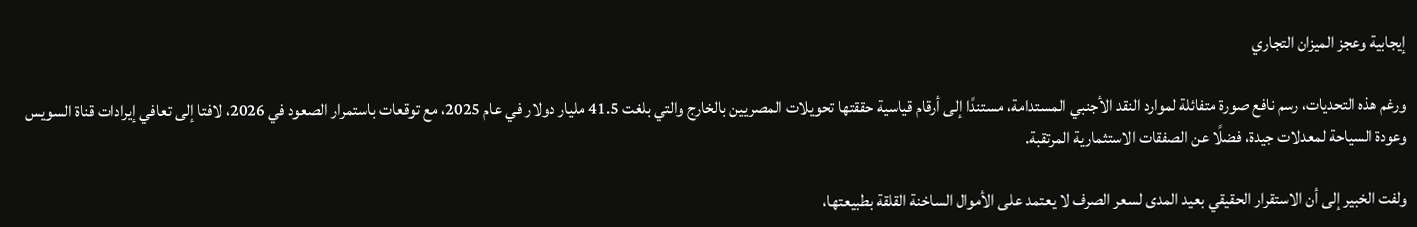إيجابية وعجز الميزان التجاري

ورغم هذه التحديات، رسم نافع صورة متفائلة لموارد النقد الأجنبي المستدامة، مستندًا إلى أرقام قياسية حققتها تحويلات المصريين بالخارج والتي بلغت 41.5 مليار دولار في عام 2025، مع توقعات باستمرار الصعود في 2026، لافتا إلى تعافي إيرادات قناة السويس وعودة السياحة لمعدلات جيدة، فضلًا عن الصفقات الاستثمارية المرتقبة.

ولفت الخبير إلى أن الاستقرار الحقيقي بعيد المدى لسعر الصرف لا يعتمد على الأموال الساخنة القلقة بطبيعتها،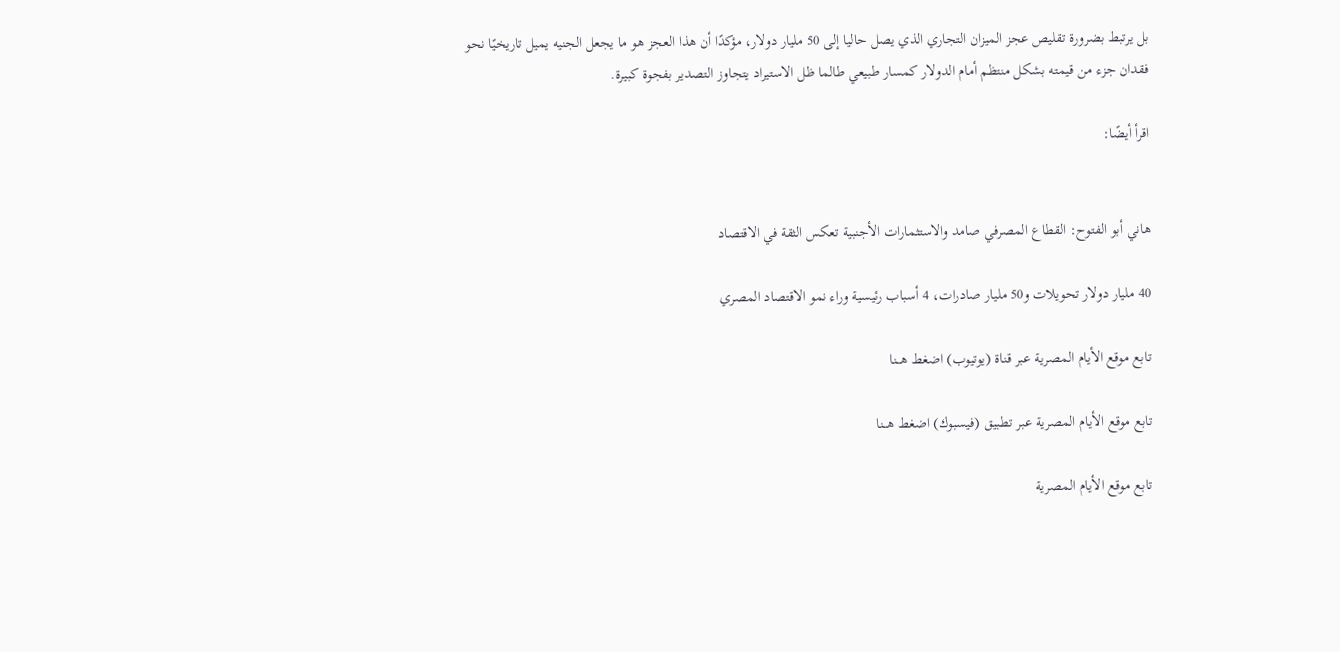بل يرتبط بضرورة تقليص عجز الميزان التجاري الذي يصل حاليا إلى 50 مليار دولار، مؤكدًا أن هذا العجز هو ما يجعل الجنيه يميل تاريخيًا نحو فقدان جزء من قيمته بشكل منتظم أمام الدولار كمسار طبيعي طالما ظل الاستيراد يتجاوز التصدير بفجوة كبيرة.

اقرأ أيضًا:


هاني أبو الفتوح: القطاع المصرفي صامد والاستثمارات الأجنبية تعكس الثقة في الاقتصاد

40 مليار دولار تحويلات و50 مليار صادرات، 4 أسباب رئيسية وراء نمو الاقتصاد المصري

تابع موقع الأيام المصرية عبر قناة (يوتيوب) اضغط هـــنا

تابع موقع الأيام المصرية عبر تطبيق (فيسبوك) اضغط هـــنا

تابع موقع الأيام المصرية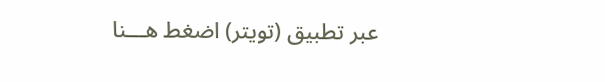عبر تطبيق (تويتر) اضغط هـــنا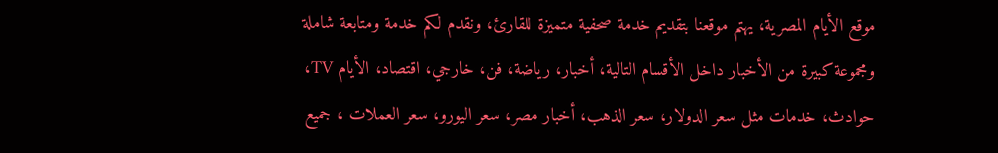موقع الأيام المصرية، يهتم موقعنا بتقديم خدمة صحفية متميزة للقارئ، ونقدم لكم خدمة ومتابعة شاملة ومجموعة كبيرة من الأخبار داخل الأقسام التالية، أخبار، رياضة، فن، خارجي، اقتصاد، الأيام TV، حوادث، خدمات مثل سعر الدولار، سعر الذهب، أخبار مصر، سعر اليورو، سعر العملات ، جميع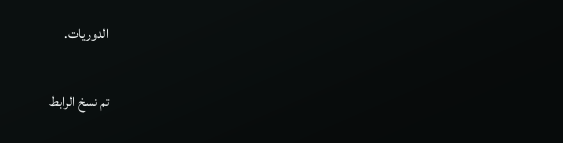الدوريات.

تم نسخ الرابط